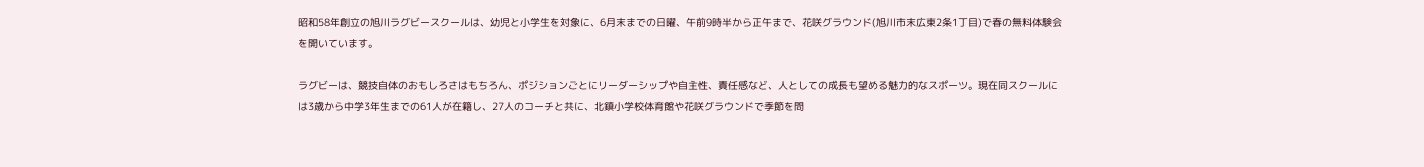昭和58年創立の旭川ラグビースクールは、幼児と小学生を対象に、6月末までの日曜、午前9時半から正午まで、花咲グラウンド(旭川市末広東2条1丁目)で春の無料体験会を開いています。

ラグビーは、競技自体のおもしろさはもちろん、ポジションごとにリーダーシップや自主性、責任感など、人としての成長も望める魅力的なスポーツ。現在同スクールには3歳から中学3年生までの61人が在籍し、27人のコーチと共に、北鎮小学校体育館や花咲グラウンドで季節を問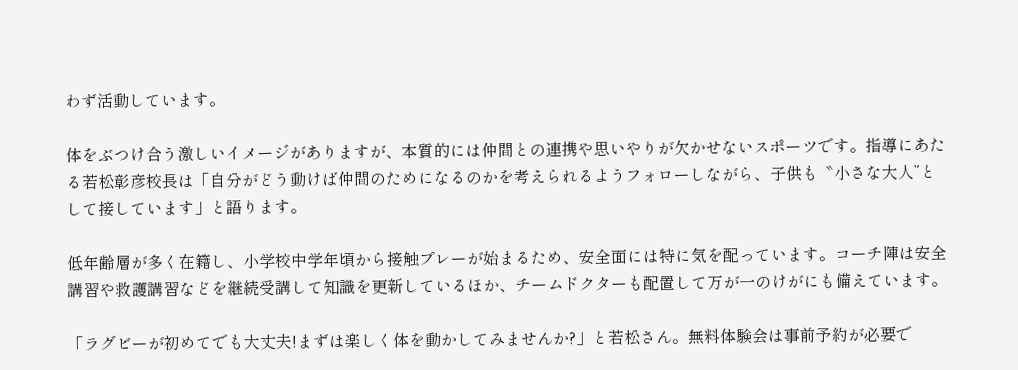わず活動しています。

体をぶつけ合う激しいイメージがありますが、本質的には仲間との連携や思いやりが欠かせないスポーツです。指導にあたる若松彰彦校長は「自分がどう動けば仲間のためになるのかを考えられるようフォローしながら、子供も〝小さな大人”として接しています」と語ります。

低年齢層が多く在籍し、小学校中学年頃から接触プレーが始まるため、安全面には特に気を配っています。コーチ陣は安全講習や救護講習などを継続受講して知識を更新しているほか、チームドクターも配置して万が一のけがにも備えています。

「ラグビーが初めてでも大丈夫!まずは楽しく体を動かしてみませんか?」と若松さん。無料体験会は事前予約が必要で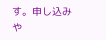す。申し込みや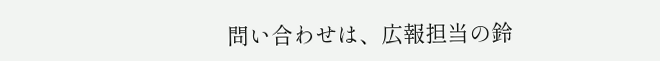問い合わせは、広報担当の鈴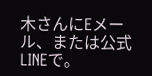木さんにEメール、または公式LINEで。